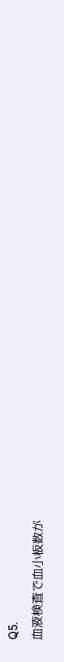Q5.
血液検査で血小板数が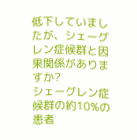低下していましたが、シェーグレン症候群と因果関係がありますか?
シェーグレン症候群の約10%の患者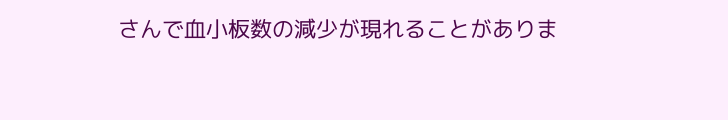さんで血小板数の減少が現れることがありま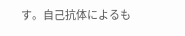す。自己抗体によるも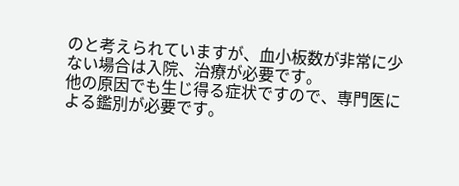のと考えられていますが、血小板数が非常に少ない場合は入院、治療が必要です。
他の原因でも生じ得る症状ですので、専門医による鑑別が必要です。